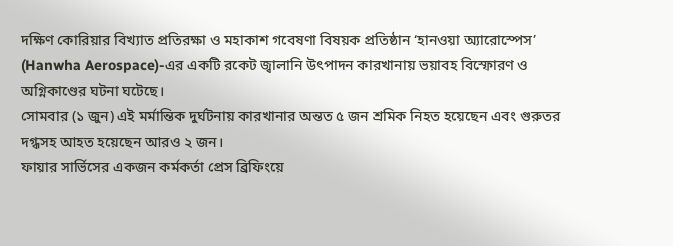দক্ষিণ কোরিয়ার বিখ্যাত প্রতিরক্ষা ও মহাকাশ গবেষণা বিষয়ক প্রতিষ্ঠান ‘হানওয়া অ্যারোস্পেস’ (Hanwha Aerospace)-এর একটি রকেট জ্বালানি উৎপাদন কারখানায় ভয়াবহ বিস্ফোরণ ও অগ্নিকাণ্ডের ঘটনা ঘটেছে।
সোমবার (১ জুন) এই মর্মান্তিক দুর্ঘটনায় কারখানার অন্তত ৫ জন শ্রমিক নিহত হয়েছেন এবং গুরুতর দগ্ধসহ আহত হয়েছেন আরও ২ জন।
ফায়ার সার্ভিসের একজন কর্মকর্তা প্রেস ব্রিফিংয়ে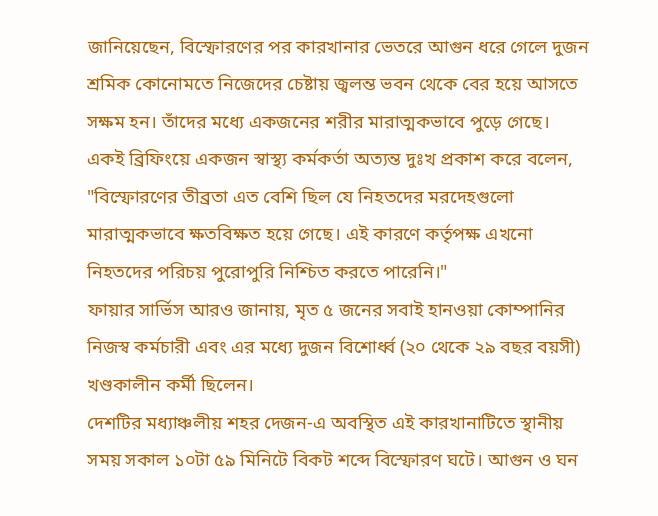জানিয়েছেন, বিস্ফোরণের পর কারখানার ভেতরে আগুন ধরে গেলে দুজন শ্রমিক কোনোমতে নিজেদের চেষ্টায় জ্বলন্ত ভবন থেকে বের হয়ে আসতে সক্ষম হন। তাঁদের মধ্যে একজনের শরীর মারাত্মকভাবে পুড়ে গেছে।
একই ব্রিফিংয়ে একজন স্বাস্থ্য কর্মকর্তা অত্যন্ত দুঃখ প্রকাশ করে বলেন, "বিস্ফোরণের তীব্রতা এত বেশি ছিল যে নিহতদের মরদেহগুলো মারাত্মকভাবে ক্ষতবিক্ষত হয়ে গেছে। এই কারণে কর্তৃপক্ষ এখনো নিহতদের পরিচয় পুরোপুরি নিশ্চিত করতে পারেনি।"
ফায়ার সার্ভিস আরও জানায়, মৃত ৫ জনের সবাই হানওয়া কোম্পানির নিজস্ব কর্মচারী এবং এর মধ্যে দুজন বিশোর্ধ্ব (২০ থেকে ২৯ বছর বয়সী) খণ্ডকালীন কর্মী ছিলেন।
দেশটির মধ্যাঞ্চলীয় শহর দেজন-এ অবস্থিত এই কারখানাটিতে স্থানীয় সময় সকাল ১০টা ৫৯ মিনিটে বিকট শব্দে বিস্ফোরণ ঘটে। আগুন ও ঘন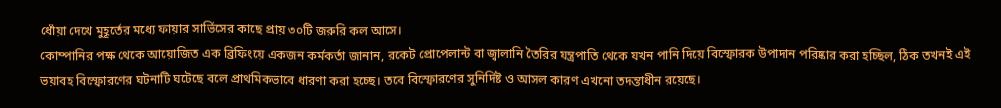ধোঁয়া দেখে মুহূর্তের মধ্যে ফায়ার সার্ভিসের কাছে প্রায় ৩০টি জরুরি কল আসে।
কোম্পানির পক্ষ থেকে আয়োজিত এক ব্রিফিংয়ে একজন কর্মকর্তা জানান, রকেট প্রোপেলান্ট বা জ্বালানি তৈরির যন্ত্রপাতি থেকে যখন পানি দিয়ে বিস্ফোরক উপাদান পরিষ্কার করা হচ্ছিল, ঠিক তখনই এই ভয়াবহ বিস্ফোরণের ঘটনাটি ঘটেছে বলে প্রাথমিকভাবে ধারণা করা হচ্ছে। তবে বিস্ফোরণের সুনির্দিষ্ট ও আসল কারণ এখনো তদন্তাধীন রয়েছে।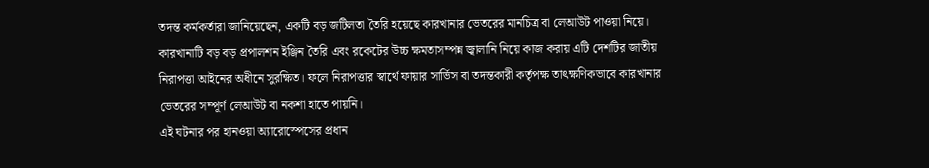তদন্ত কর্মকর্তারা জানিয়েছেন, একটি বড় জটিলতা তৈরি হয়েছে কারখানার ভেতরের মানচিত্র বা লেআউট পাওয়া নিয়ে। কারখানাটি বড় বড় প্রপালশন ইঞ্জিন তৈরি এবং রকেটের উচ্চ ক্ষমতাসম্পন্ন জ্বালানি নিয়ে কাজ করায় এটি দেশটির জাতীয় নিরাপত্তা আইনের অধীনে সুরক্ষিত। ফলে নিরাপত্তার স্বার্থে ফায়ার সার্ভিস বা তদন্তকারী কর্তৃপক্ষ তাৎক্ষণিকভাবে কারখানার ভেতরের সম্পূর্ণ লেআউট বা নকশা হাতে পায়নি।
এই ঘটনার পর হানওয়া অ্যারোস্পেসের প্রধান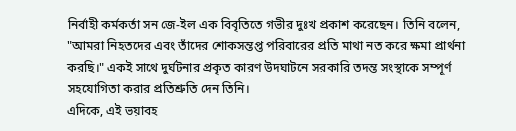নির্বাহী কর্মকর্তা সন জে-ইল এক বিবৃতিতে গভীর দুঃখ প্রকাশ করেছেন। তিনি বলেন, "আমরা নিহতদের এবং তাঁদের শোকসন্তপ্ত পরিবারের প্রতি মাথা নত করে ক্ষমা প্রার্থনা করছি।" একই সাথে দুর্ঘটনার প্রকৃত কারণ উদঘাটনে সরকারি তদন্ত সংস্থাকে সম্পূর্ণ সহযোগিতা করার প্রতিশ্রুতি দেন তিনি।
এদিকে, এই ভয়াবহ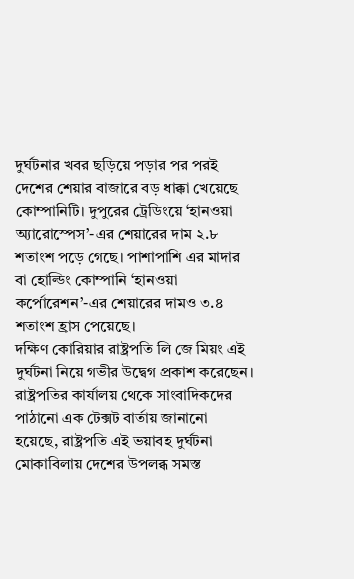দুর্ঘটনার খবর ছড়িয়ে পড়ার পর পরই দেশের শেয়ার বাজারে বড় ধাক্কা খেয়েছে কোম্পানিটি। দুপুরের ট্রেডিংয়ে ‘হানওয়া অ্যারোস্পেস’-এর শেয়ারের দাম ২.৮ শতাংশ পড়ে গেছে। পাশাপাশি এর মাদার বা হোল্ডিং কোম্পানি ‘হানওয়া কর্পোরেশন’-এর শেয়ারের দামও ৩.৪ শতাংশ হ্রাস পেয়েছে।
দক্ষিণ কোরিয়ার রাষ্ট্রপতি লি জে মিয়ং এই দুর্ঘটনা নিয়ে গভীর উদ্বেগ প্রকাশ করেছেন। রাষ্ট্রপতির কার্যালয় থেকে সাংবাদিকদের পাঠানো এক টেক্সট বার্তায় জানানো হয়েছে, রাষ্ট্রপতি এই ভয়াবহ দুর্ঘটনা মোকাবিলায় দেশের উপলব্ধ সমস্ত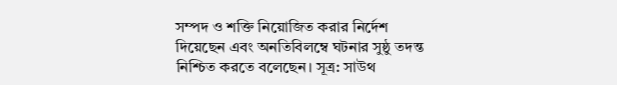সম্পদ ও শক্তি নিয়োজিত করার নির্দেশ দিয়েছেন এবং অনতিবিলম্বে ঘটনার সুষ্ঠু তদন্ত নিশ্চিত করতে বলেছেন। সূত্র: সাউথ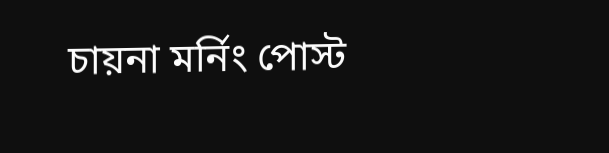চায়না মর্নিং পোস্ট